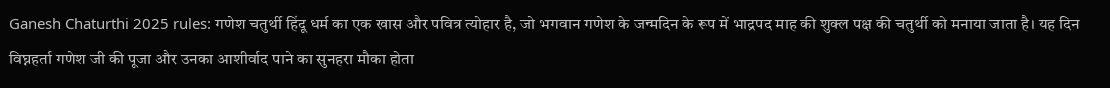Ganesh Chaturthi 2025 rules: गणेश चतुर्थी हिंदू धर्म का एक खास और पवित्र त्योहार है, जो भगवान गणेश के जन्मदिन के रूप में भाद्रपद माह की शुक्ल पक्ष की चतुर्थी को मनाया जाता है। यह दिन विघ्नहर्ता गणेश जी की पूजा और उनका आशीर्वाद पाने का सुनहरा मौका होता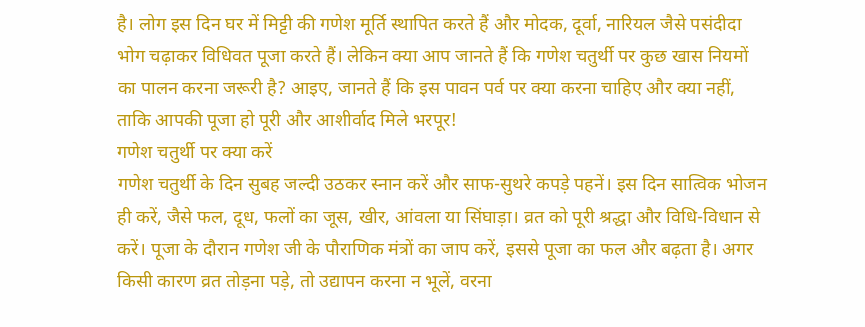है। लोग इस दिन घर में मिट्टी की गणेश मूर्ति स्थापित करते हैं और मोदक, दूर्वा, नारियल जैसे पसंदीदा भोग चढ़ाकर विधिवत पूजा करते हैं। लेकिन क्या आप जानते हैं कि गणेश चतुर्थी पर कुछ खास नियमों का पालन करना जरूरी है? आइए, जानते हैं कि इस पावन पर्व पर क्या करना चाहिए और क्या नहीं, ताकि आपकी पूजा हो पूरी और आशीर्वाद मिले भरपूर!
गणेश चतुर्थी पर क्या करें
गणेश चतुर्थी के दिन सुबह जल्दी उठकर स्नान करें और साफ-सुथरे कपड़े पहनें। इस दिन सात्विक भोजन ही करें, जैसे फल, दूध, फलों का जूस, खीर, आंवला या सिंघाड़ा। व्रत को पूरी श्रद्धा और विधि-विधान से करें। पूजा के दौरान गणेश जी के पौराणिक मंत्रों का जाप करें, इससे पूजा का फल और बढ़ता है। अगर किसी कारण व्रत तोड़ना पड़े, तो उद्यापन करना न भूलें, वरना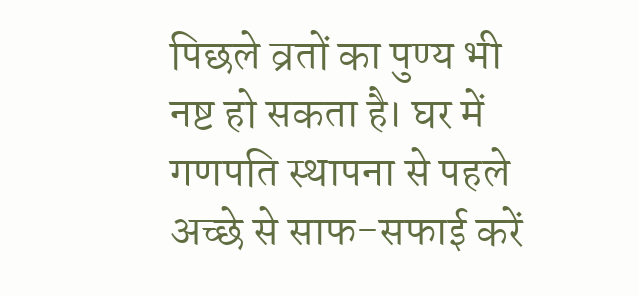पिछले व्रतों का पुण्य भी नष्ट हो सकता है। घर में गणपति स्थापना से पहले अच्छे से साफ-सफाई करें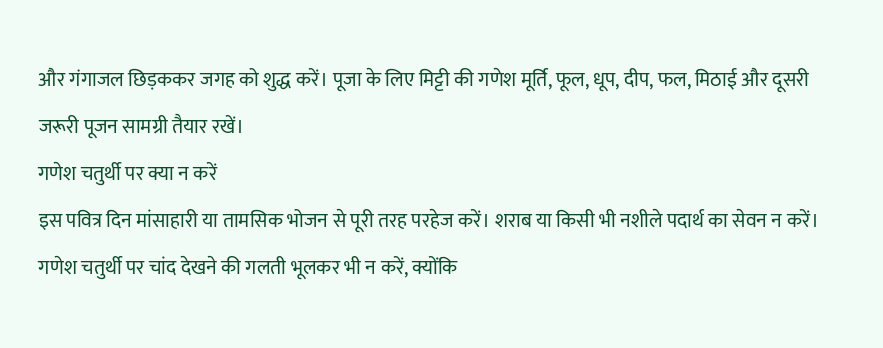और गंगाजल छिड़ककर जगह को शुद्ध करें। पूजा के लिए मिट्टी की गणेश मूर्ति, फूल, धूप, दीप, फल, मिठाई और दूसरी जरूरी पूजन सामग्री तैयार रखें।
गणेश चतुर्थी पर क्या न करें
इस पवित्र दिन मांसाहारी या तामसिक भोजन से पूरी तरह परहेज करें। शराब या किसी भी नशीले पदार्थ का सेवन न करें। गणेश चतुर्थी पर चांद देखने की गलती भूलकर भी न करें, क्योंकि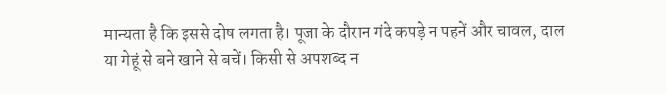मान्यता है कि इससे दोष लगता है। पूजा के दौरान गंदे कपड़े न पहनें और चावल, दाल या गेहूं से बने खाने से बचें। किसी से अपशब्द न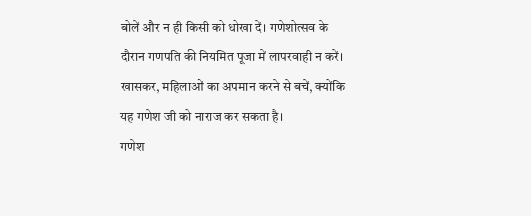बोलें और न ही किसी को धोखा दें। गणेशोत्सव के दौरान गणपति की नियमित पूजा में लापरवाही न करें। खासकर, महिलाओं का अपमान करने से बचें, क्योंकि यह गणेश जी को नाराज कर सकता है।
गणेश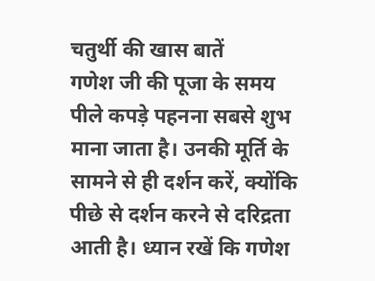चतुर्थी की खास बातें
गणेश जी की पूजा के समय पीले कपड़े पहनना सबसे शुभ माना जाता है। उनकी मूर्ति के सामने से ही दर्शन करें, क्योंकि पीछे से दर्शन करने से दरिद्रता आती है। ध्यान रखें कि गणेश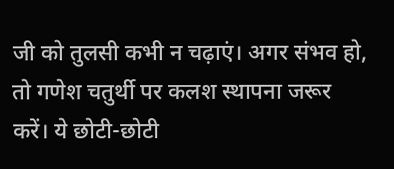जी को तुलसी कभी न चढ़ाएं। अगर संभव हो, तो गणेश चतुर्थी पर कलश स्थापना जरूर करें। ये छोटी-छोटी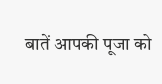बातें आपकी पूजा को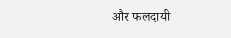और फलदायी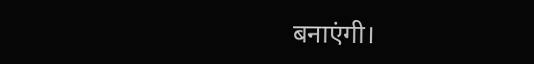बनाएंगी।